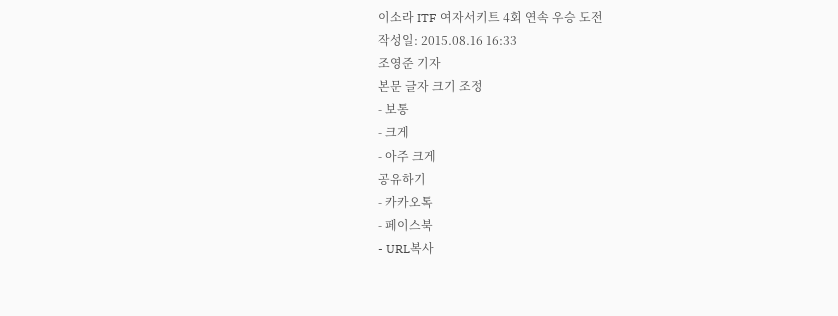이소라 ITF 여자서키트 4회 연속 우승 도전
작성일: 2015.08.16 16:33
조영준 기자
본문 글자 크기 조정
- 보통
- 크게
- 아주 크게
공유하기
- 카카오톡
- 페이스북
- URL복사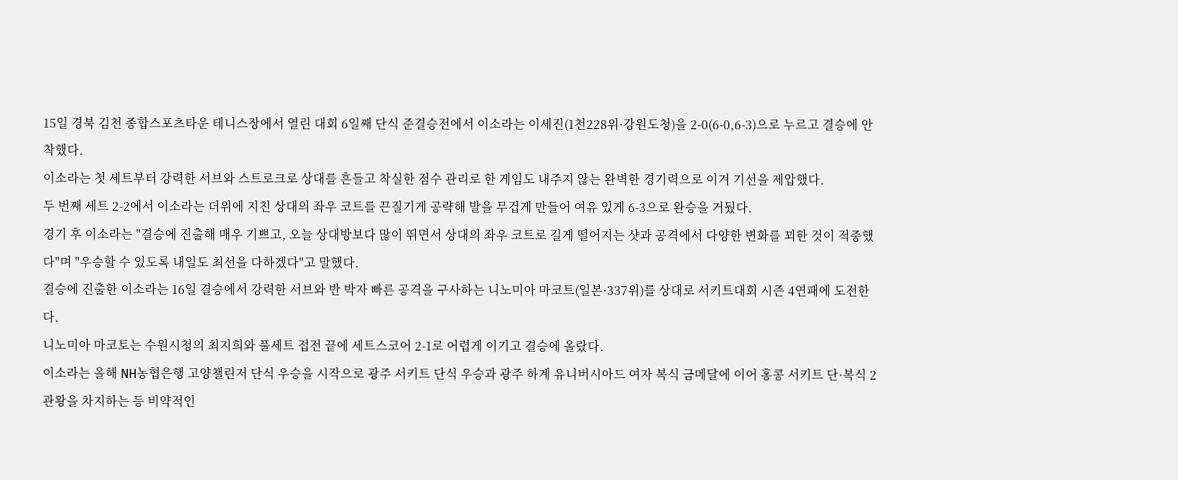15일 경북 김천 종합스포츠타운 테니스장에서 열린 대회 6일째 단식 준결승전에서 이소라는 이세진(1천228위·강원도청)을 2-0(6-0,6-3)으로 누르고 결승에 안착했다.
이소라는 첫 세트부터 강력한 서브와 스트로크로 상대를 흔들고 착실한 점수 관리로 한 게임도 내주지 않는 완벽한 경기력으로 이겨 기선을 제압했다.
두 번째 세트 2-2에서 이소라는 더위에 지친 상대의 좌우 코트를 끈질기게 공략해 발을 무겁게 만들어 여유 있게 6-3으로 완승을 거뒀다.
경기 후 이소라는 "결승에 진출해 매우 기쁘고, 오늘 상대방보다 많이 뛰면서 상대의 좌우 코트로 길게 떨어지는 샷과 공격에서 다양한 변화를 꾀한 것이 적중했다"며 "우승할 수 있도록 내일도 최선을 다하겠다"고 말했다.
결승에 진출한 이소라는 16일 결승에서 강력한 서브와 반 박자 빠른 공격을 구사하는 니노미아 마코트(일본·337위)를 상대로 서키트대회 시즌 4연패에 도전한다.
니노미아 마코토는 수원시청의 최지희와 풀세트 접전 끝에 세트스코어 2-1로 어렵게 이기고 결승에 올랐다.
이소라는 올해 NH농협은행 고양챌린저 단식 우승을 시작으로 광주 서키트 단식 우승과 광주 하계 유니버시아드 여자 복식 금메달에 이어 홍콩 서키트 단·복식 2관왕을 차지하는 등 비약적인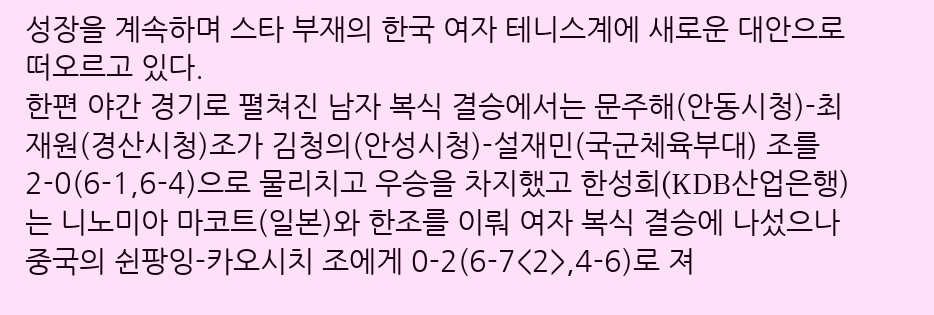성장을 계속하며 스타 부재의 한국 여자 테니스계에 새로운 대안으로 떠오르고 있다.
한편 야간 경기로 펼쳐진 남자 복식 결승에서는 문주해(안동시청)-최재원(경산시청)조가 김청의(안성시청)-설재민(국군체육부대) 조를 2-0(6-1,6-4)으로 물리치고 우승을 차지했고 한성희(KDB산업은행)는 니노미아 마코트(일본)와 한조를 이뤄 여자 복식 결승에 나섰으나 중국의 쉰팡잉-카오시치 조에게 0-2(6-7<2>,4-6)로 져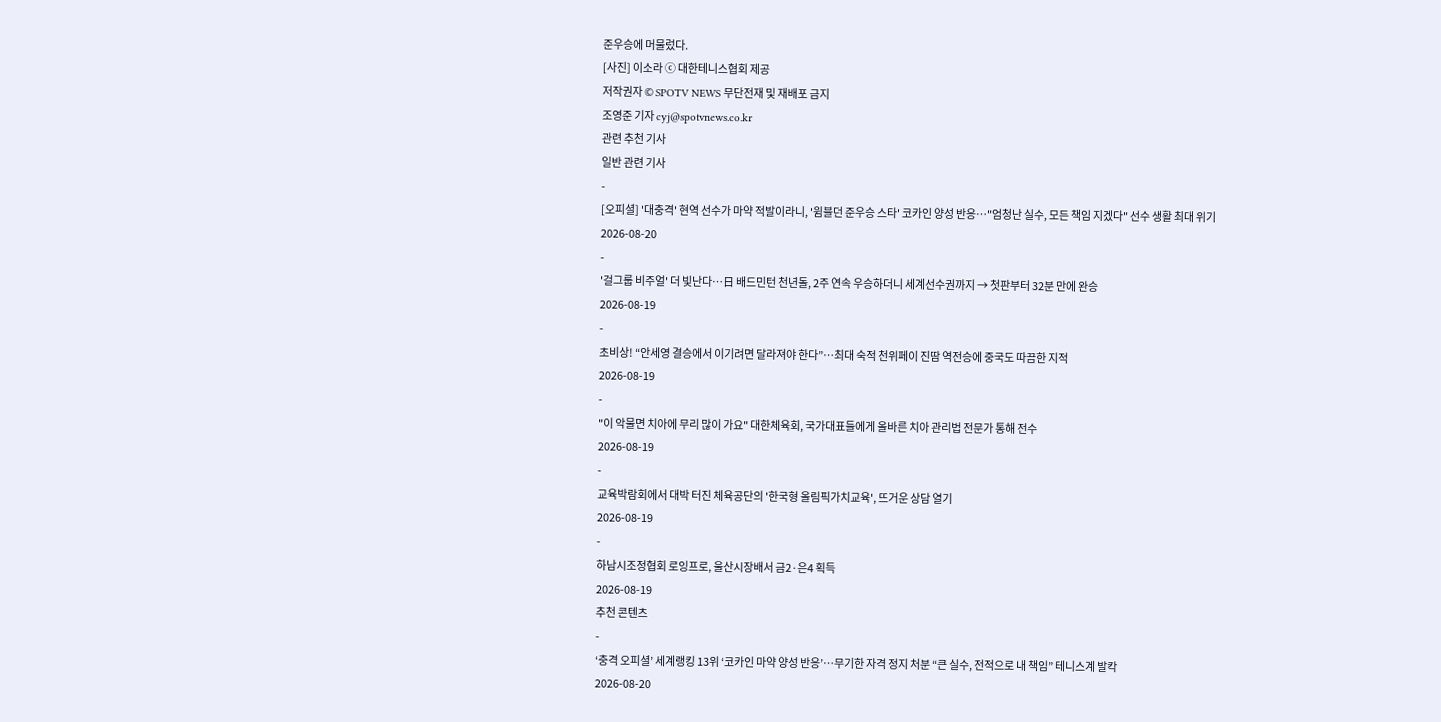준우승에 머물렀다.
[사진] 이소라 ⓒ 대한테니스협회 제공
저작권자 © SPOTV NEWS 무단전재 및 재배포 금지
조영준 기자 cyj@spotvnews.co.kr
관련 추천 기사
일반 관련 기사
-
[오피셜] '대충격' 현역 선수가 마약 적발이라니, '윔블던 준우승 스타' 코카인 양성 반응…"엄청난 실수, 모든 책임 지겠다" 선수 생활 최대 위기
2026-08-20
-
'걸그룹 비주얼' 더 빛난다…日 배드민턴 천년돌, 2주 연속 우승하더니 세계선수권까지 → 첫판부터 32분 만에 완승
2026-08-19
-
초비상! “안세영 결승에서 이기려면 달라져야 한다”…최대 숙적 천위페이 진땀 역전승에 중국도 따끔한 지적
2026-08-19
-
"이 악물면 치아에 무리 많이 가요" 대한체육회, 국가대표들에게 올바른 치아 관리법 전문가 통해 전수
2026-08-19
-
교육박람회에서 대박 터진 체육공단의 '한국형 올림픽가치교육', 뜨거운 상담 열기
2026-08-19
-
하남시조정협회 로잉프로, 울산시장배서 금2·은4 획득
2026-08-19
추천 콘텐츠
-
‘충격 오피셜’ 세계랭킹 13위 ‘코카인 마약 양성 반응’…무기한 자격 정지 처분 “큰 실수, 전적으로 내 책임” 테니스계 발칵
2026-08-20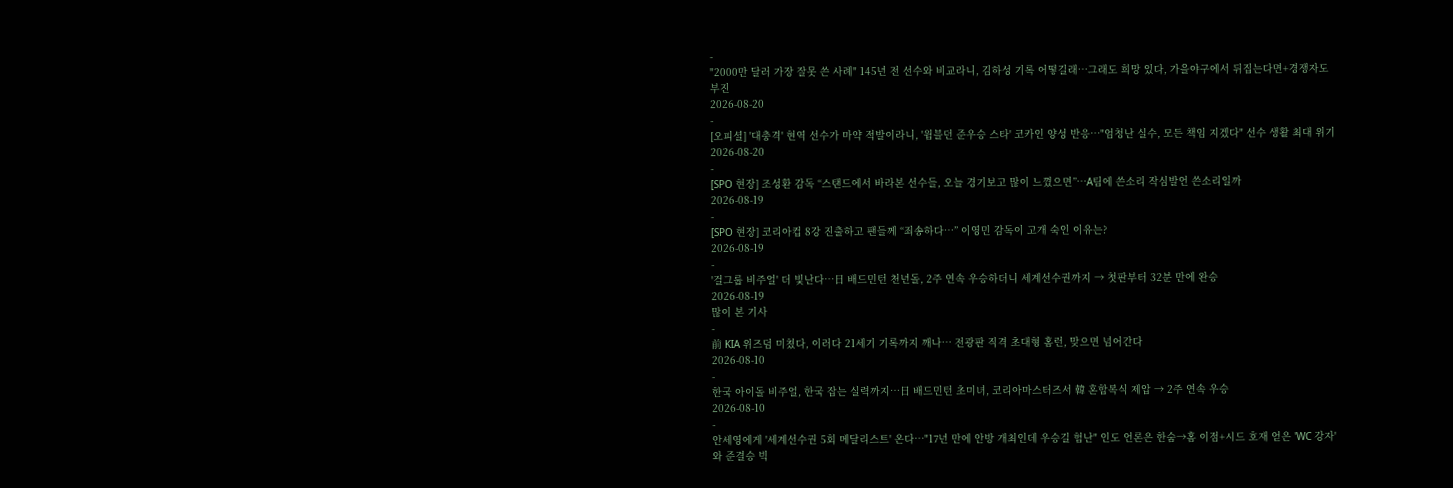-
"2000만 달러 가장 잘못 쓴 사례" 145년 전 선수와 비교라니, 김하성 기록 어떻길래…그래도 희망 있다, 가을야구에서 뒤집는다면+경쟁자도 부진
2026-08-20
-
[오피셜] '대충격' 현역 선수가 마약 적발이라니, '윔블던 준우승 스타' 코카인 양성 반응…"엄청난 실수, 모든 책임 지겠다" 선수 생활 최대 위기
2026-08-20
-
[SPO 현장] 조성환 감독 “스탠드에서 바라본 선수들, 오늘 경기보고 많이 느꼈으면”…A팀에 쓴소리 작심발언 쓴소리일까
2026-08-19
-
[SPO 현장] 코리아컵 8강 진출하고 팬들께 “죄송하다…” 이영민 감독이 고개 숙인 이유는?
2026-08-19
-
'걸그룹 비주얼' 더 빛난다…日 배드민턴 천년돌, 2주 연속 우승하더니 세계선수권까지 → 첫판부터 32분 만에 완승
2026-08-19
많이 본 기사
-
前 KIA 위즈덤 미쳤다, 이러다 21세기 기록까지 깨나… 전광판 직격 초대형 홈런, 맞으면 넘어간다
2026-08-10
-
한국 아이돌 비주얼, 한국 잡는 실력까지…日 배드민턴 초미녀, 코리아마스터즈서 韓 혼합복식 제압 → 2주 연속 우승
2026-08-10
-
안세영에게 '세계선수권 5회 메달리스트' 온다…"17년 만에 안방 개최인데 우승길 험난" 인도 언론은 한숨→홈 이점+시드 호재 얻은 'WC 강자'와 준결승 빅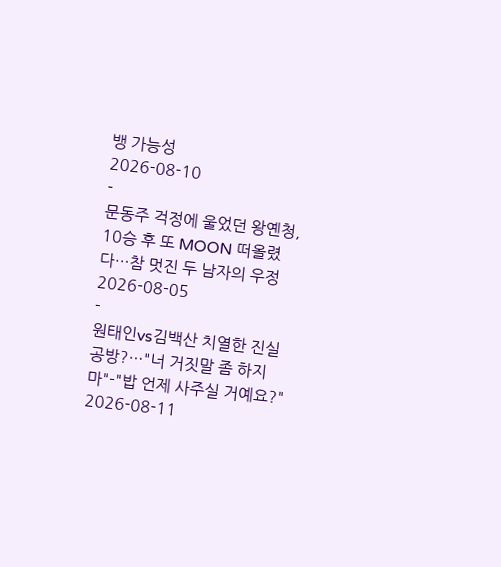뱅 가능성
2026-08-10
-
문동주 걱정에 울었던 왕옌청, 10승 후 또 MOON 떠올렸다…참 멋진 두 남자의 우정
2026-08-05
-
원태인vs김백산 치열한 진실 공방?…"너 거짓말 좀 하지 마"-"밥 언제 사주실 거예요?"
2026-08-11